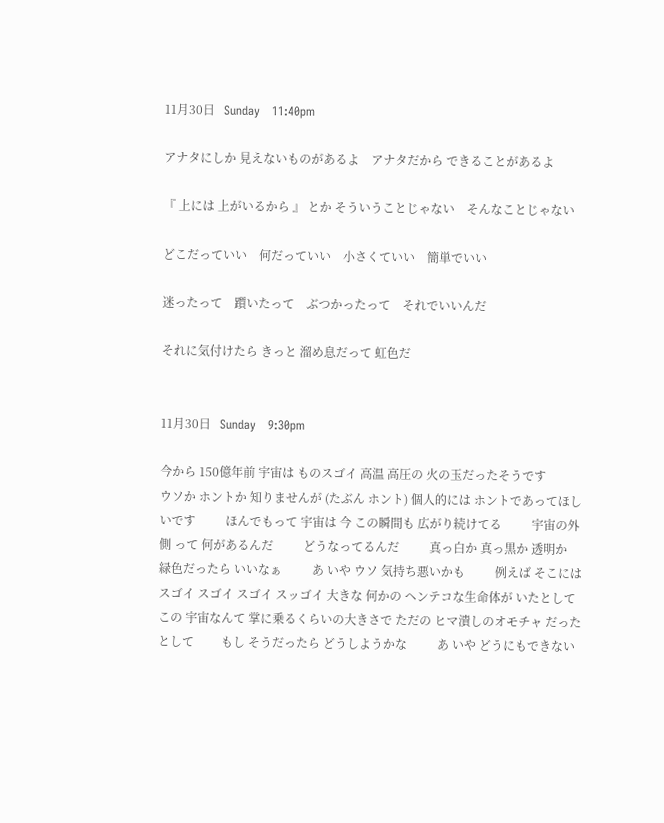11月30日   Sunday   11:40pm

アナタにしか 見えないものがあるよ    アナタだから できることがあるよ

『 上には 上がいるから 』 とか そういうことじゃない    そんなことじゃない

どこだっていい    何だっていい    小さくていい    簡単でいい

迷ったって    躓いたって    ぶつかったって    それでいいんだ

それに気付けたら きっと 溜め息だって 虹色だ


11月30日   Sunday   9:30pm

今から 150億年前 宇宙は ものスゴイ 高温 高圧の 火の玉だったそうです          ウソか ホントか 知りませんが (たぶん ホント) 個人的には ホントであってほしいです          ほんでもって 宇宙は 今 この瞬間も 広がり続けてる          宇宙の外側 って 何があるんだ          どうなってるんだ          真っ白か 真っ黒か 透明か          緑色だったら いいなぁ          あ いや ウソ 気持ち悪いかも          例えば そこには スゴイ スゴイ スゴイ スッゴイ 大きな 何かの ヘンテコな生命体が いたとして          この 宇宙なんて 掌に乗るくらいの大きさで ただの ヒマ潰しのオモチャ だったとして         もし そうだったら どうしようかな          あ いや どうにもできない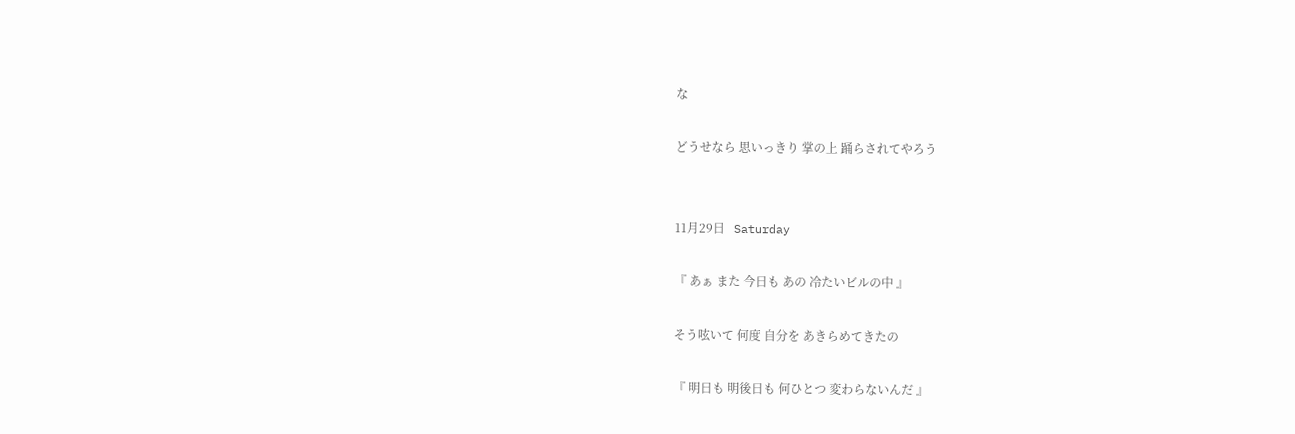な

どうせなら 思いっきり 掌の上 踊らされてやろう


11月29日   Saturday

『 あぁ また 今日も あの 冷たいビルの中 』

そう呟いて 何度 自分を あきらめてきたの

『 明日も 明後日も 何ひとつ 変わらないんだ 』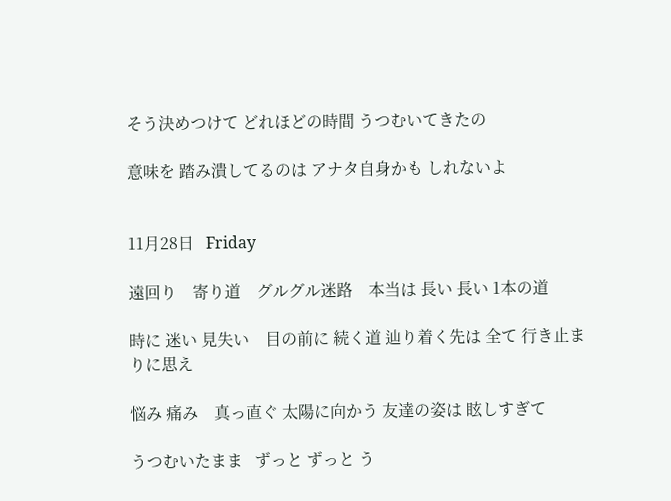そう決めつけて どれほどの時間 うつむいてきたの

意味を 踏み潰してるのは アナタ自身かも しれないよ


11月28日   Friday

遠回り    寄り道    グルグル迷路    本当は 長い 長い 1本の道

時に 迷い 見失い    目の前に 続く道 辿り着く先は 全て 行き止まりに思え

悩み 痛み    真っ直ぐ 太陽に向かう 友達の姿は 眩しすぎて

うつむいたまま   ずっと ずっと う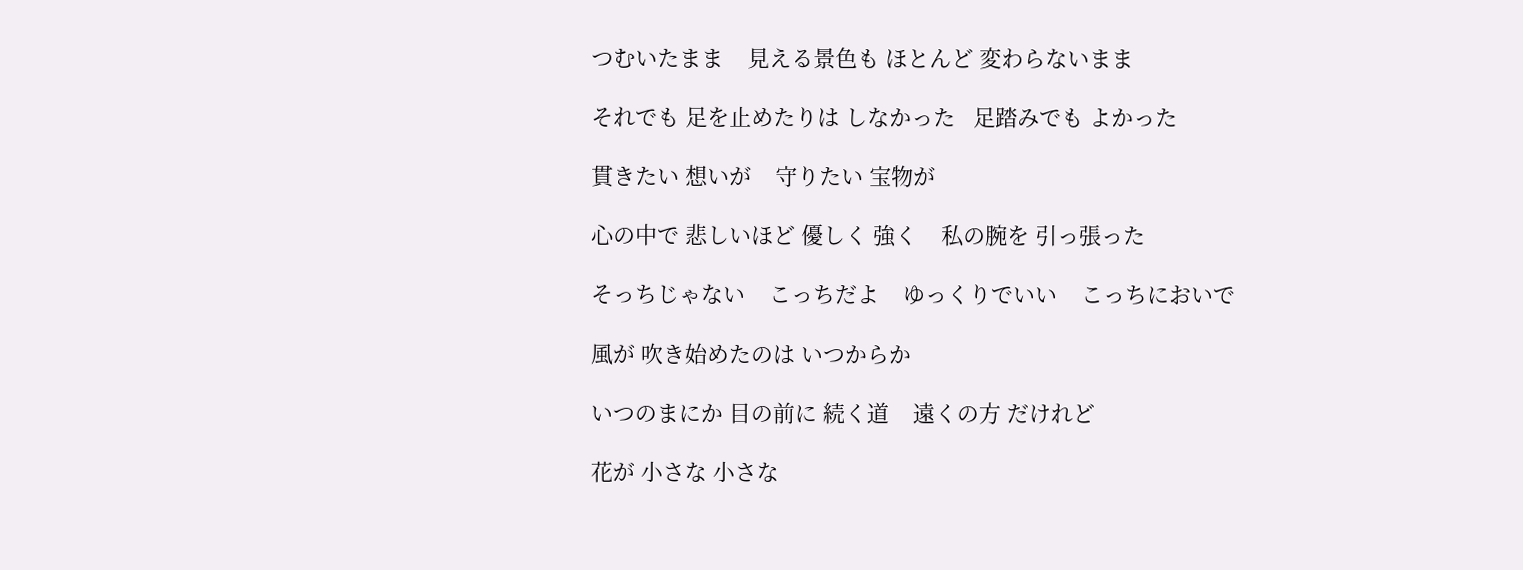つむいたまま    見える景色も ほとんど 変わらないまま

それでも 足を止めたりは しなかった   足踏みでも よかった

貫きたい 想いが    守りたい 宝物が

心の中で 悲しいほど 優しく 強く    私の腕を 引っ張った

そっちじゃない    こっちだよ    ゆっくりでいい    こっちにおいで

風が 吹き始めたのは いつからか

いつのまにか 目の前に 続く道    遠くの方 だけれど

花が 小さな 小さな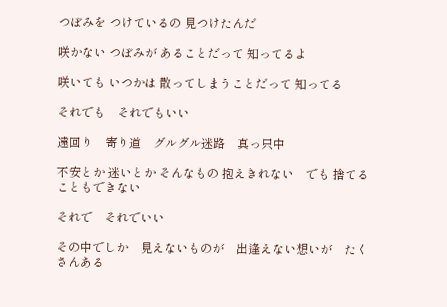つぼみを つけているの 見つけたんだ

咲かない つぼみが あることだって 知ってるよ

咲いても いつかは 散ってしまうことだって 知ってる

それでも    それでもいい

遠回り    寄り道    グルグル迷路    真っ只中

不安とか 迷いとか そんなもの 抱えきれない    でも 捨てることもできない

それで    それでいい

その中でしか    見えないものが    出逢えない想いが    たくさんある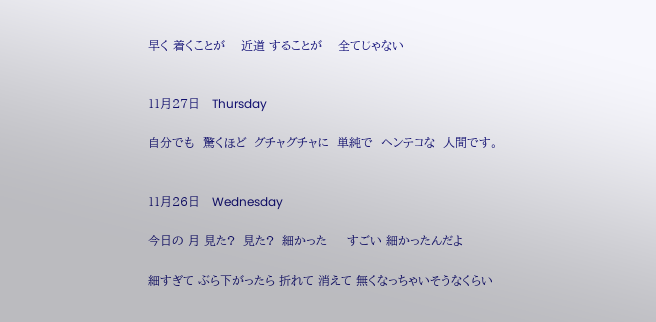早く 着くことが    近道 することが    全てじゃない


11月27日   Thursday

自分でも  驚くほど  グチャグチャに  単純で  ヘンテコな  人間です。


11月26日   Wednesday

今日の 月 見た?  見た?  細かった     すごい 細かったんだよ

細すぎて ぶら下がったら 折れて 消えて 無くなっちゃいそうなくらい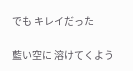でも キレイだった

藍い空に 溶けてくよう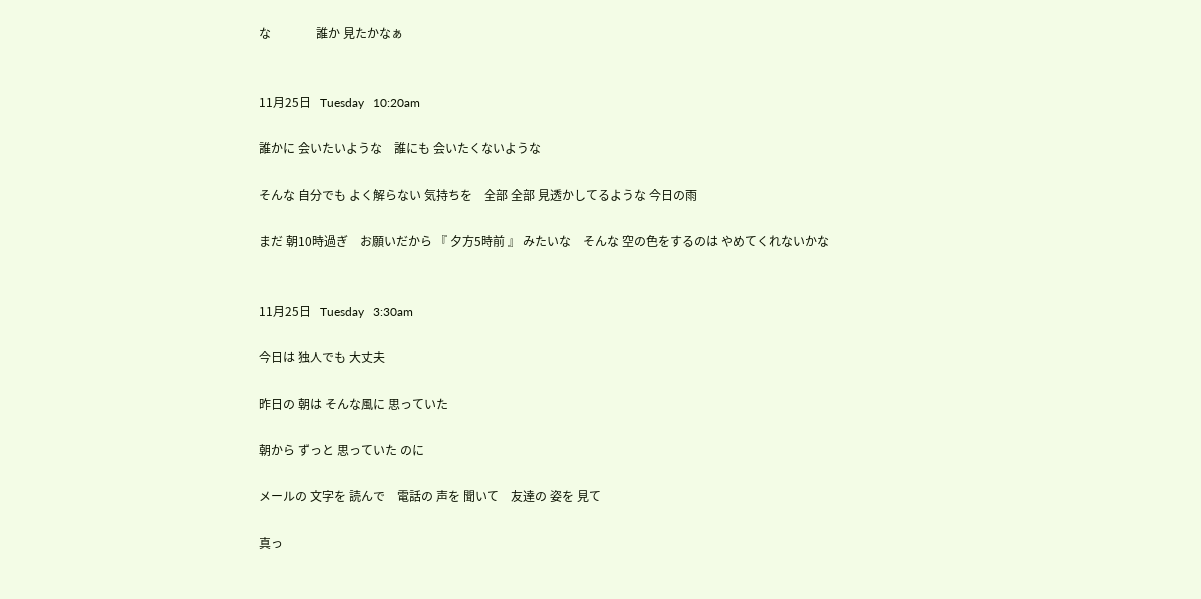な               誰か 見たかなぁ


11月25日   Tuesday   10:20am

誰かに 会いたいような    誰にも 会いたくないような

そんな 自分でも よく解らない 気持ちを    全部 全部 見透かしてるような 今日の雨

まだ 朝10時過ぎ    お願いだから 『 夕方5時前 』 みたいな    そんな 空の色をするのは やめてくれないかな


11月25日   Tuesday   3:30am

今日は 独人でも 大丈夫

昨日の 朝は そんな風に 思っていた

朝から ずっと 思っていた のに

メールの 文字を 読んで    電話の 声を 聞いて    友達の 姿を 見て

真っ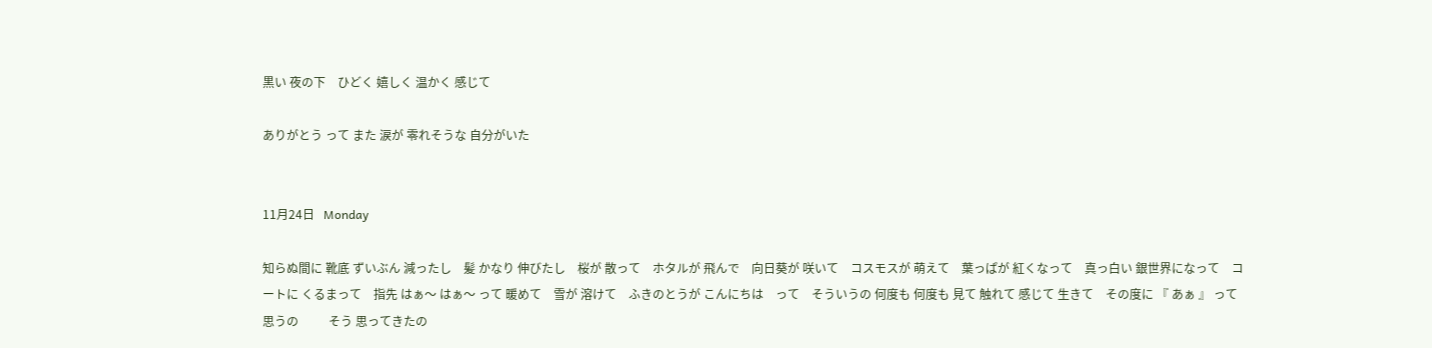黒い 夜の下    ひどく 嬉しく 温かく 感じて

ありがとう って また 涙が 零れそうな 自分がいた


11月24日   Monday

知らぬ間に 靴底 ずいぶん 減ったし    髪 かなり 伸びたし    桜が 散って    ホタルが 飛んで    向日葵が 咲いて    コスモスが 萌えて    葉っぱが 紅くなって    真っ白い 銀世界になって    コートに くるまって    指先 はぁ〜 はぁ〜 って 暖めて    雪が 溶けて    ふきのとうが こんにちは    って    そういうの 何度も 何度も 見て 触れて 感じて 生きて    その度に 『 あぁ 』 って 思うの          そう 思ってきたの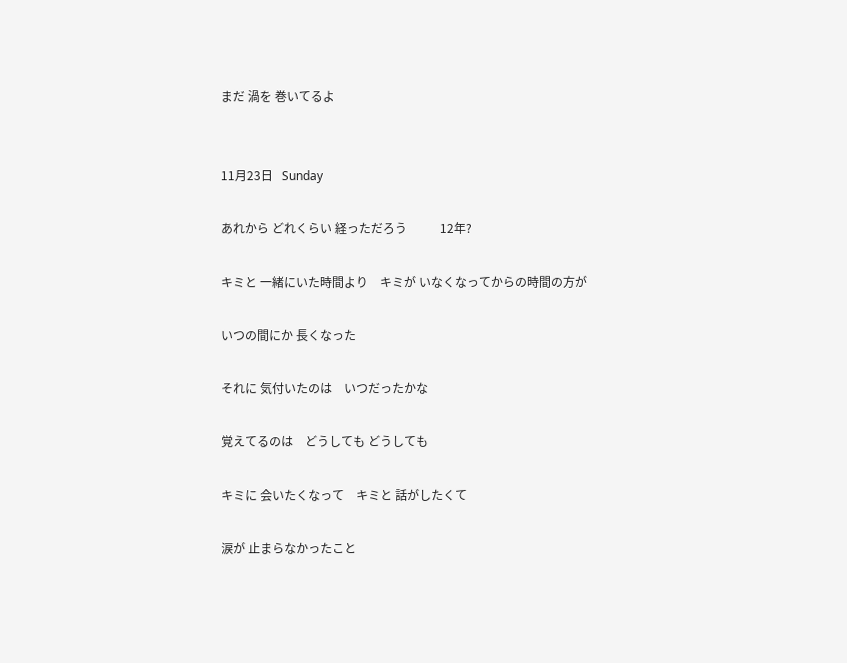まだ 渦を 巻いてるよ


11月23日   Sunday

あれから どれくらい 経っただろう           12年?

キミと 一緒にいた時間より    キミが いなくなってからの時間の方が

いつの間にか 長くなった

それに 気付いたのは    いつだったかな

覚えてるのは    どうしても どうしても

キミに 会いたくなって    キミと 話がしたくて

涙が 止まらなかったこと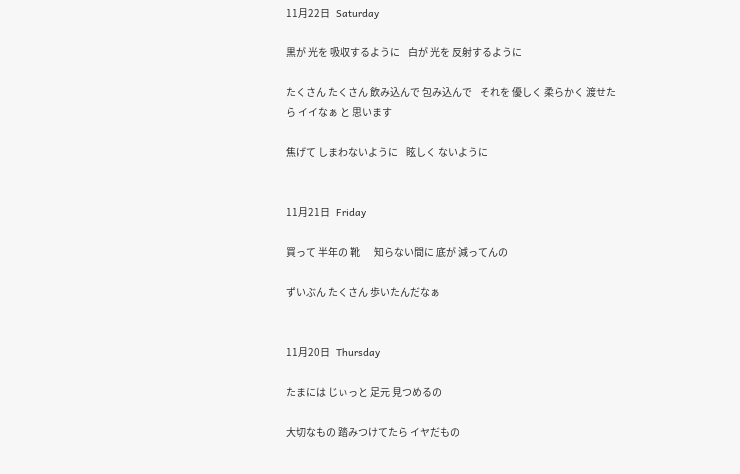11月22日   Saturday

黒が 光を 吸収するように    白が 光を 反射するように

たくさん たくさん 飲み込んで 包み込んで    それを 優しく 柔らかく 渡せたら イイなぁ と 思います

焦げて しまわないように    眩しく ないように


11月21日   Friday

買って 半年の 靴       知らない間に 底が 減ってんの

ずいぶん たくさん 歩いたんだなぁ


11月20日   Thursday

たまには じぃっと 足元 見つめるの

大切なもの 踏みつけてたら イヤだもの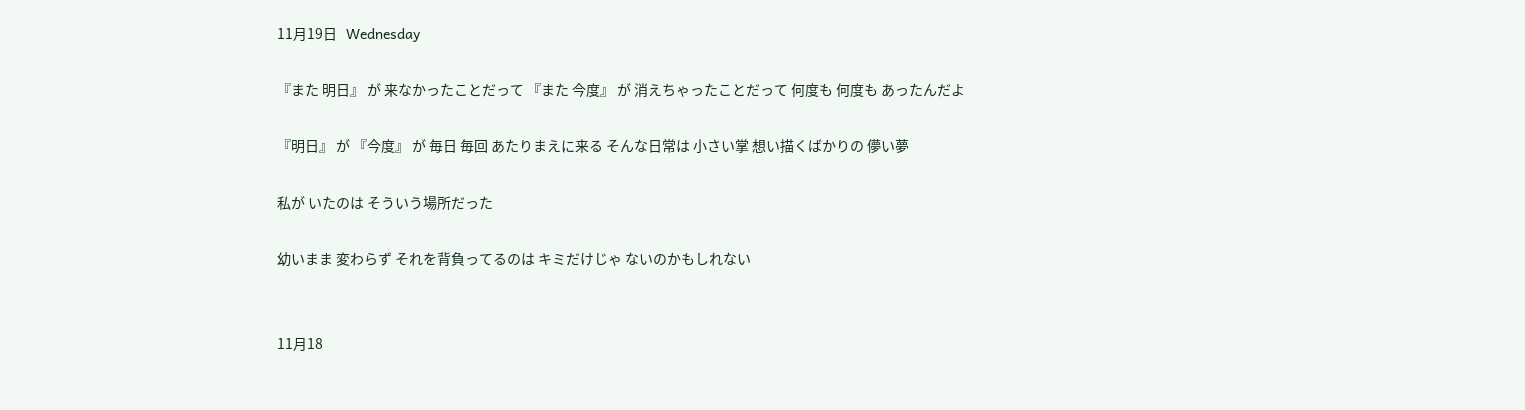11月19日   Wednesday

『また 明日』 が 来なかったことだって 『また 今度』 が 消えちゃったことだって 何度も 何度も あったんだよ

『明日』 が 『今度』 が 毎日 毎回 あたりまえに来る そんな日常は 小さい掌 想い描くばかりの 儚い夢

私が いたのは そういう場所だった

幼いまま 変わらず それを背負ってるのは キミだけじゃ ないのかもしれない


11月18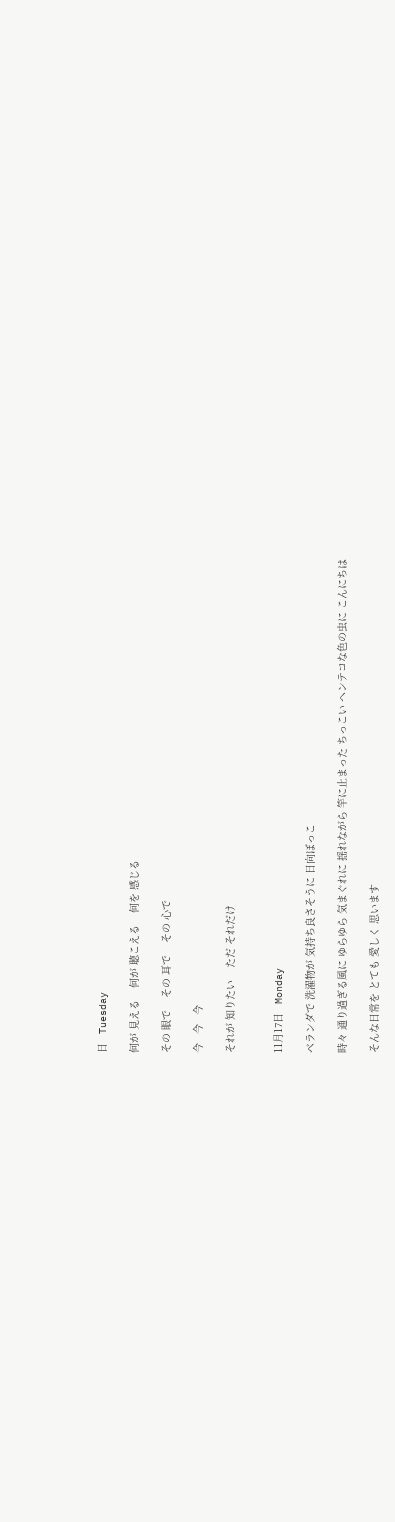日   Tuesday

何が 見える    何が 聴こえる    何を 感じる

その 眼で    その 耳で    その 心で

今   今   今

それが 知りたい    ただ それだけ


11月17日   Monday

ベランダで 洗濯物が 気持ち良さそうに 日向ぼっこ

時々 通り過ぎる風に ゆらゆら 気まぐれに 揺れながら 竿に止まった ちっこい ヘンテコな色の虫に こんにちは

そんな日常を とても 愛しく 思います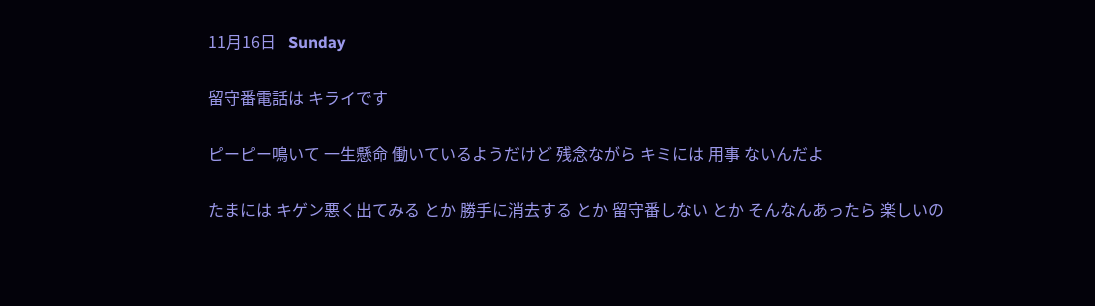11月16日   Sunday

留守番電話は キライです

ピーピー鳴いて 一生懸命 働いているようだけど 残念ながら キミには 用事 ないんだよ

たまには キゲン悪く出てみる とか 勝手に消去する とか 留守番しない とか そんなんあったら 楽しいの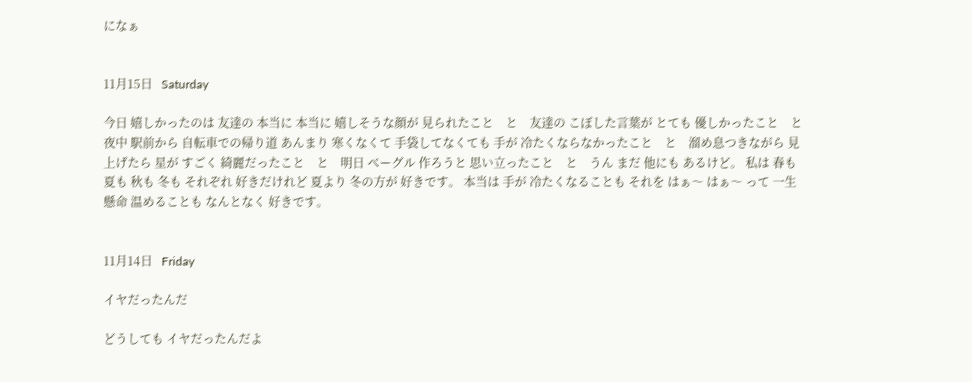になぁ


11月15日   Saturday

今日 嬉しかったのは 友達の 本当に 本当に 嬉しそうな顔が 見られたこと    と    友達の こぼした言葉が とても 優しかったこと    と    夜中 駅前から 自転車での帰り道 あんまり 寒くなくて 手袋してなくても 手が 冷たくならなかったこと    と    溜め息つきながら 見上げたら 星が すごく 綺麗だったこと    と    明日 べーグル 作ろうと 思い立ったこと    と    うん まだ 他にも あるけど。 私は 春も 夏も 秋も 冬も それぞれ 好きだけれど 夏より 冬の方が 好きです。 本当は 手が 冷たくなることも それを はぁ〜 はぁ〜 って 一生懸命 温めることも なんとなく 好きです。


11月14日   Friday

イヤだったんだ

どうしても イヤだったんだよ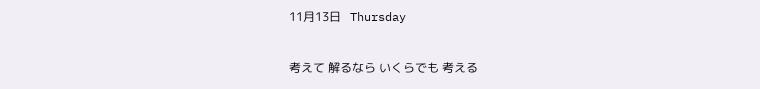11月13日   Thursday

考えて 解るなら いくらでも 考える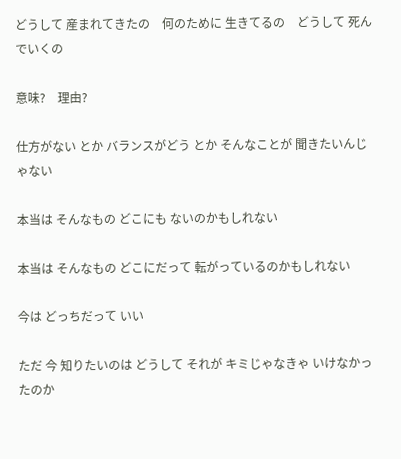どうして 産まれてきたの    何のために 生きてるの    どうして 死んでいくの

意味?    理由?

仕方がない とか バランスがどう とか そんなことが 聞きたいんじゃない

本当は そんなもの どこにも ないのかもしれない

本当は そんなもの どこにだって 転がっているのかもしれない

今は どっちだって いい

ただ 今 知りたいのは どうして それが キミじゃなきゃ いけなかったのか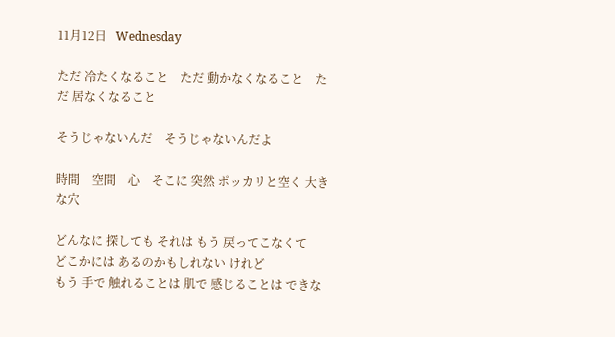11月12日   Wednesday

ただ 冷たくなること    ただ 動かなくなること    ただ 居なくなること

そうじゃないんだ    そうじゃないんだよ

時間    空間    心    そこに 突然 ポッカリと空く 大きな穴

どんなに 探しても それは もう 戻ってこなくて
どこかには あるのかもしれない けれど
もう 手で 触れることは 肌で 感じることは できな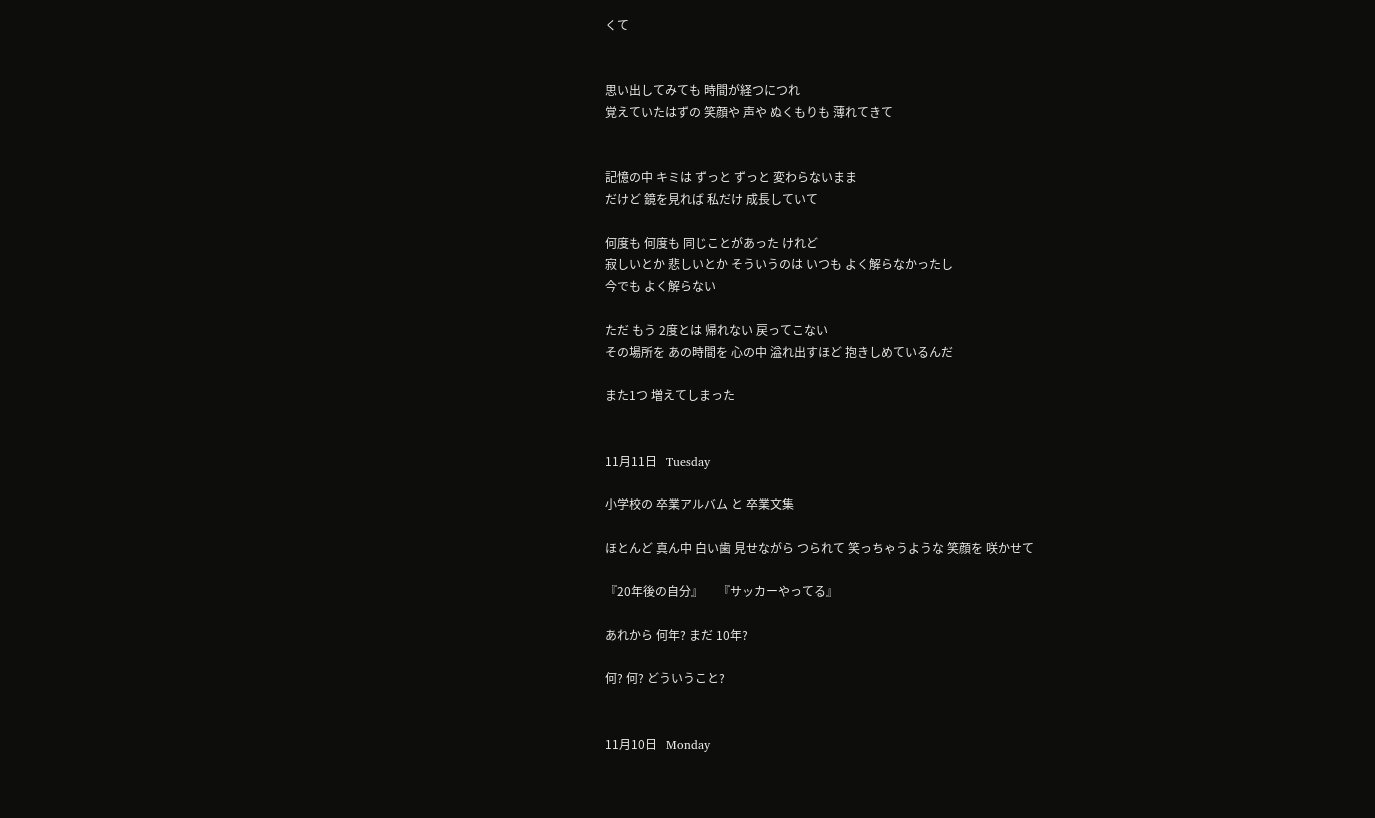くて


思い出してみても 時間が経つにつれ
覚えていたはずの 笑顔や 声や ぬくもりも 薄れてきて


記憶の中 キミは ずっと ずっと 変わらないまま
だけど 鏡を見れば 私だけ 成長していて

何度も 何度も 同じことがあった けれど
寂しいとか 悲しいとか そういうのは いつも よく解らなかったし
今でも よく解らない

ただ もう 2度とは 帰れない 戻ってこない
その場所を あの時間を 心の中 溢れ出すほど 抱きしめているんだ

また1つ 増えてしまった


11月11日   Tuesday

小学校の 卒業アルバム と 卒業文集

ほとんど 真ん中 白い歯 見せながら つられて 笑っちゃうような 笑顔を 咲かせて

『20年後の自分』     『サッカーやってる』

あれから 何年? まだ 10年?

何? 何? どういうこと?


11月10日   Monday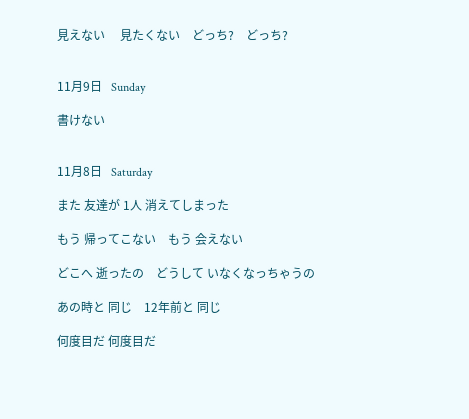見えない     見たくない    どっち?    どっち?


11月9日   Sunday

書けない


11月8日   Saturday

また 友達が 1人 消えてしまった

もう 帰ってこない    もう 会えない

どこへ 逝ったの    どうして いなくなっちゃうの

あの時と 同じ    12年前と 同じ

何度目だ 何度目だ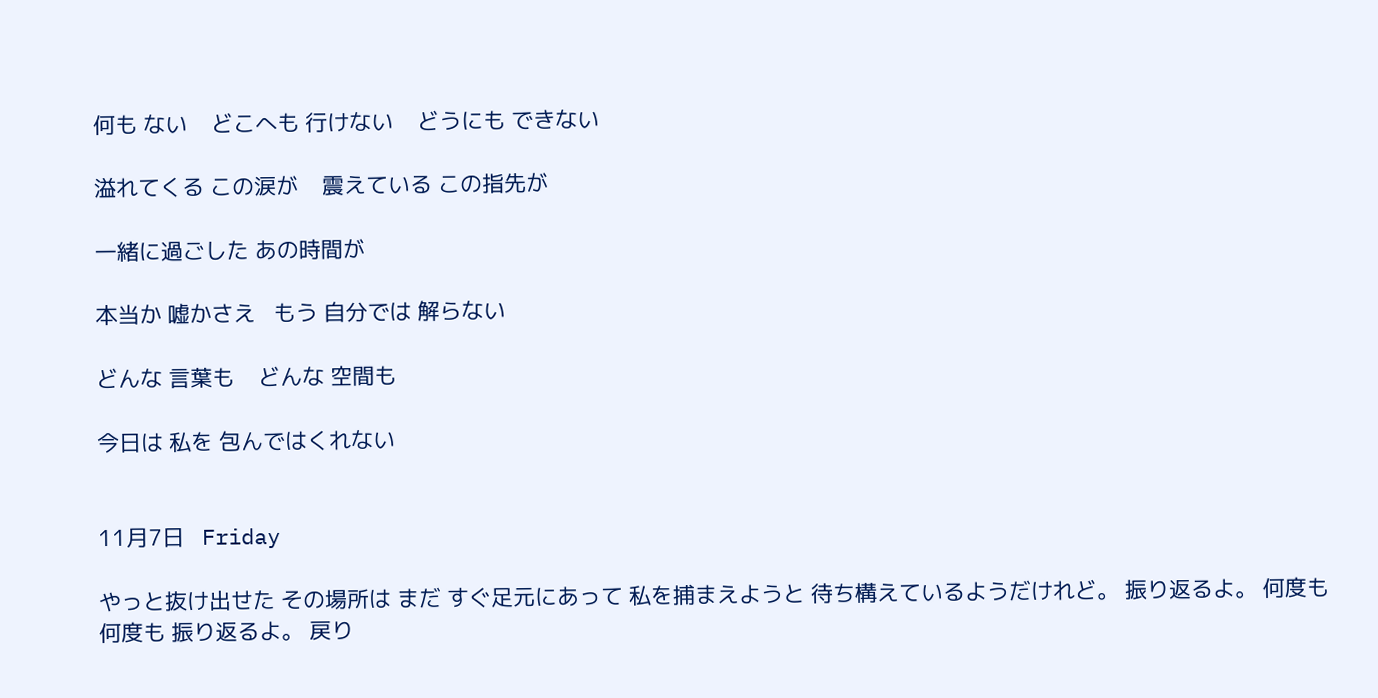何も ない    どこへも 行けない    どうにも できない

溢れてくる この涙が    震えている この指先が

一緒に過ごした あの時間が

本当か 嘘かさえ   もう 自分では 解らない

どんな 言葉も    どんな 空間も

今日は 私を 包んではくれない


11月7日   Friday

やっと抜け出せた その場所は まだ すぐ足元にあって 私を捕まえようと 待ち構えているようだけれど。 振り返るよ。 何度も 何度も 振り返るよ。 戻り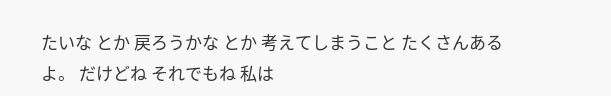たいな とか 戻ろうかな とか 考えてしまうこと たくさんあるよ。 だけどね それでもね 私は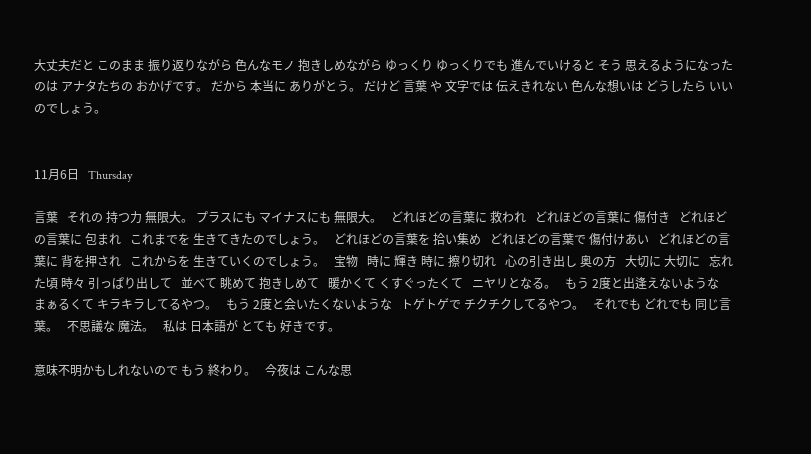大丈夫だと このまま 振り返りながら 色んなモノ 抱きしめながら ゆっくり ゆっくりでも 進んでいけると そう 思えるようになったのは アナタたちの おかげです。 だから 本当に ありがとう。 だけど 言葉 や 文字では 伝えきれない 色んな想いは どうしたら いいのでしょう。


11月6日   Thursday

言葉   それの 持つ力 無限大。 プラスにも マイナスにも 無限大。   どれほどの言葉に 救われ   どれほどの言葉に 傷付き   どれほどの言葉に 包まれ   これまでを 生きてきたのでしょう。   どれほどの言葉を 拾い集め   どれほどの言葉で 傷付けあい   どれほどの言葉に 背を押され   これからを 生きていくのでしょう。   宝物   時に 輝き 時に 擦り切れ   心の引き出し 奥の方   大切に 大切に   忘れた頃 時々 引っぱり出して   並べて 眺めて 抱きしめて   暖かくて くすぐったくて   ニヤリとなる。   もう 2度と出逢えないような   まぁるくて キラキラしてるやつ。   もう 2度と会いたくないような   トゲトゲで チクチクしてるやつ。   それでも どれでも 同じ言葉。   不思議な 魔法。   私は 日本語が とても 好きです。

意味不明かもしれないので もう 終わり。   今夜は こんな思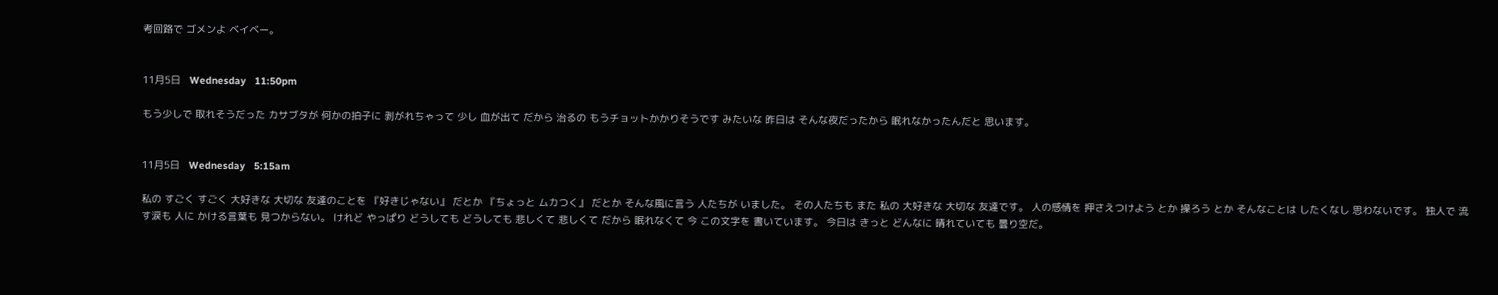考回路で ゴメンよ ベイベー。


11月5日   Wednesday   11:50pm

もう少しで 取れそうだった カサブタが 何かの拍子に 剥がれちゃって 少し 血が出て だから 治るの もうチョットかかりそうです みたいな 昨日は そんな夜だったから 眠れなかったんだと 思います。


11月5日   Wednesday   5:15am

私の すごく すごく 大好きな 大切な 友達のことを 『好きじゃない』 だとか 『ちょっと ムカつく』 だとか そんな風に言う 人たちが いました。 その人たちも また 私の 大好きな 大切な 友達です。 人の感情を 押さえつけよう とか 操ろう とか そんなことは したくなし 思わないです。 独人で 流す涙も 人に かける言葉も 見つからない。 けれど やっぱり どうしても どうしても 悲しくて 悲しくて だから 眠れなくて 今 この文字を 書いています。 今日は きっと どんなに 晴れていても 曇り空だ。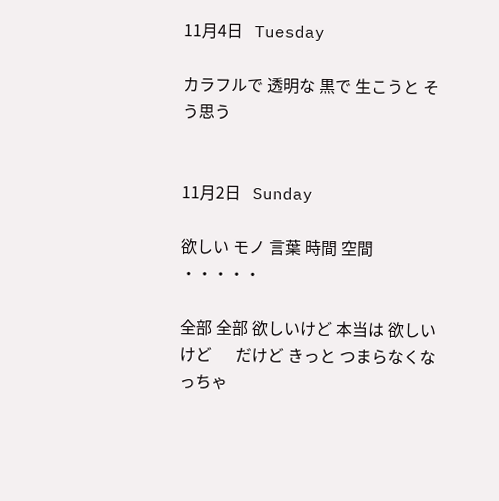11月4日   Tuesday

カラフルで 透明な 黒で 生こうと そう思う


11月2日   Sunday

欲しい モノ 言葉 時間 空間 ・・・・・

全部 全部 欲しいけど 本当は 欲しいけど      だけど きっと つまらなくなっちゃ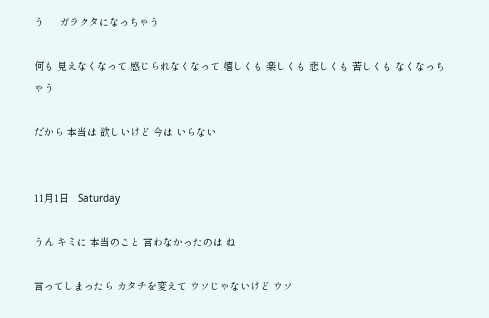う     ガラクタになっちゃう

何も 見えなくなって 感じられなくなって 嬉しくも 楽しくも 悲しくも 苦しくも なくなっちゃう

だから 本当は 欲しいけど 今は いらない


11月1日   Saturday

うん キミに 本当のこと 言わなかったのは ね

言ってしまったら カタチを変えて ウソじゃないけど ウソ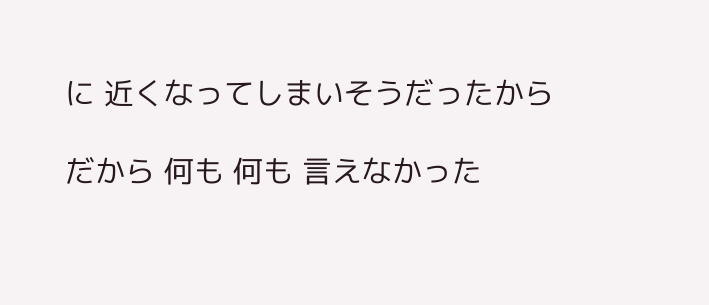に 近くなってしまいそうだったから

だから 何も 何も 言えなかった